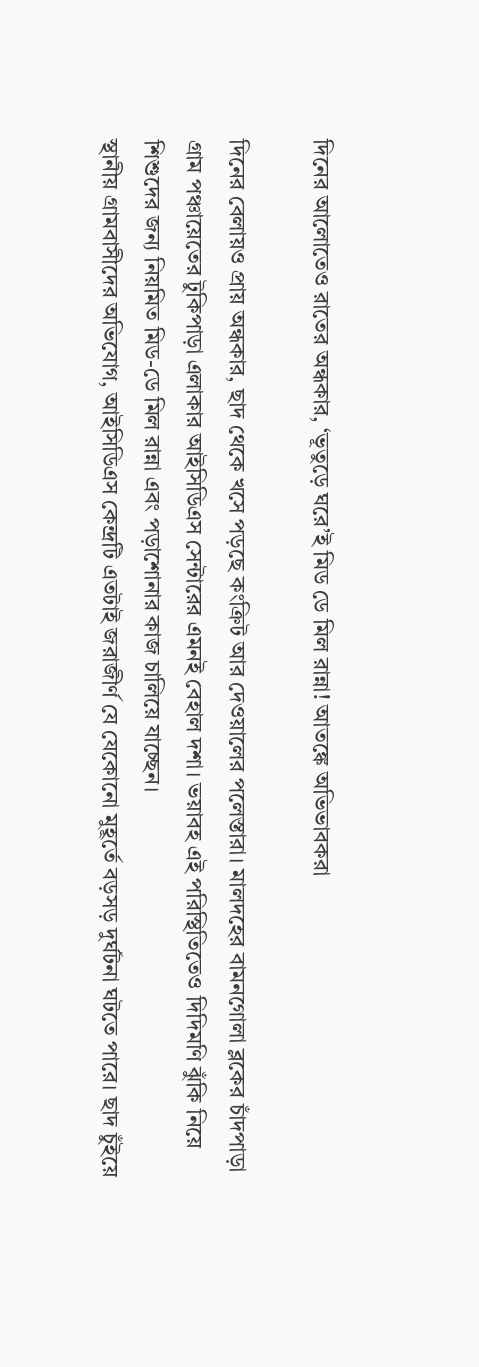দিনের আলোতেও রাতের অন্ধকার, ‘ভূতুড়ে ঘরে’ই মিড ডে মিল রান্না! আতঙ্কে অভিভাবকরা

দিনের বেলায়ও প্রায় অন্ধকার, ছাদ থেকে খসে পড়ছে কংক্রিট আর দেওয়ালের পলেস্তারা। মালদহের বামনগোলা ব্লকের চাঁদপাড়া গ্রাম পঞ্চায়েতের টুকিপাড়া এলাকার আইসিডিএস সেন্টারের এমনই বেহাল দশা। ভয়াবহ এই পরিস্থিতিতেও দিদিমণি ঝুঁকি নিয়ে শিশুদের জন্য নিয়মিত মিড-ডে মিল রান্না এবং পড়াশোনার কাজ চালিয়ে যাচ্ছেন।
স্থানীয় গ্রামবাসীদের অভিযোগ, আইসিডিএস কেন্দ্রটি এতটাই জরাজীর্ণ যে যেকোনো মুহূর্তে বড়সড় দুর্ঘটনা ঘটতে পারে। ছাদ চুঁইয়ে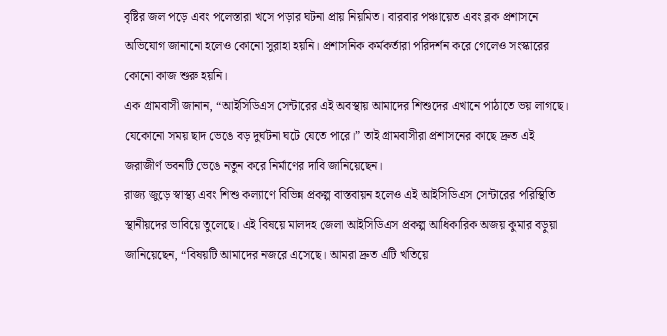বৃষ্টির জল পড়ে এবং পলেস্তারা খসে পড়ার ঘটনা প্রায় নিয়মিত। বারবার পঞ্চায়েত এবং ব্লক প্রশাসনে অভিযোগ জানানো হলেও কোনো সুরাহা হয়নি। প্রশাসনিক কর্মকর্তারা পরিদর্শন করে গেলেও সংস্কারের কোনো কাজ শুরু হয়নি।
এক গ্রামবাসী জানান, “আইসিডিএস সেন্টারের এই অবস্থায় আমাদের শিশুদের এখানে পাঠাতে ভয় লাগছে। যেকোনো সময় ছাদ ভেঙে বড় দুর্ঘটনা ঘটে যেতে পারে।” তাই গ্রামবাসীরা প্রশাসনের কাছে দ্রুত এই জরাজীর্ণ ভবনটি ভেঙে নতুন করে নির্মাণের দাবি জানিয়েছেন।
রাজ্য জুড়ে স্বাস্থ্য এবং শিশু কল্যাণে বিভিন্ন প্রকল্প বাস্তবায়ন হলেও এই আইসিডিএস সেন্টারের পরিস্থিতি স্থানীয়দের ভাবিয়ে তুলেছে। এই বিষয়ে মালদহ জেলা আইসিডিএস প্রকল্প আধিকারিক অজয় কুমার বড়ুয়া জানিয়েছেন, “বিষয়টি আমাদের নজরে এসেছে। আমরা দ্রুত এটি খতিয়ে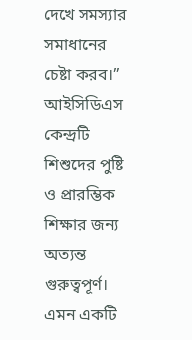দেখে সমস্যার সমাধানের চেষ্টা করব।”
আইসিডিএস কেন্দ্রটি শিশুদের পুষ্টি ও প্রারম্ভিক শিক্ষার জন্য অত্যন্ত গুরুত্বপূর্ণ। এমন একটি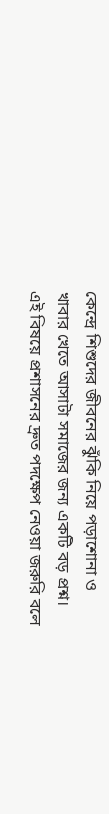কেন্দ্রে শিশুদের জীবনের ঝুঁকি নিয়ে পড়াশোনা ও খাবার খেতে আসাটা সমাজের জন্য একটি বড় প্রশ্ন। এই বিষয়ে প্রশাসনের দ্রুত পদক্ষেপ নেওয়া জরুরি বলে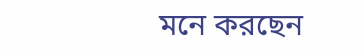মনে করছেন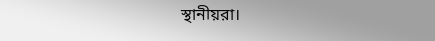স্থানীয়রা।